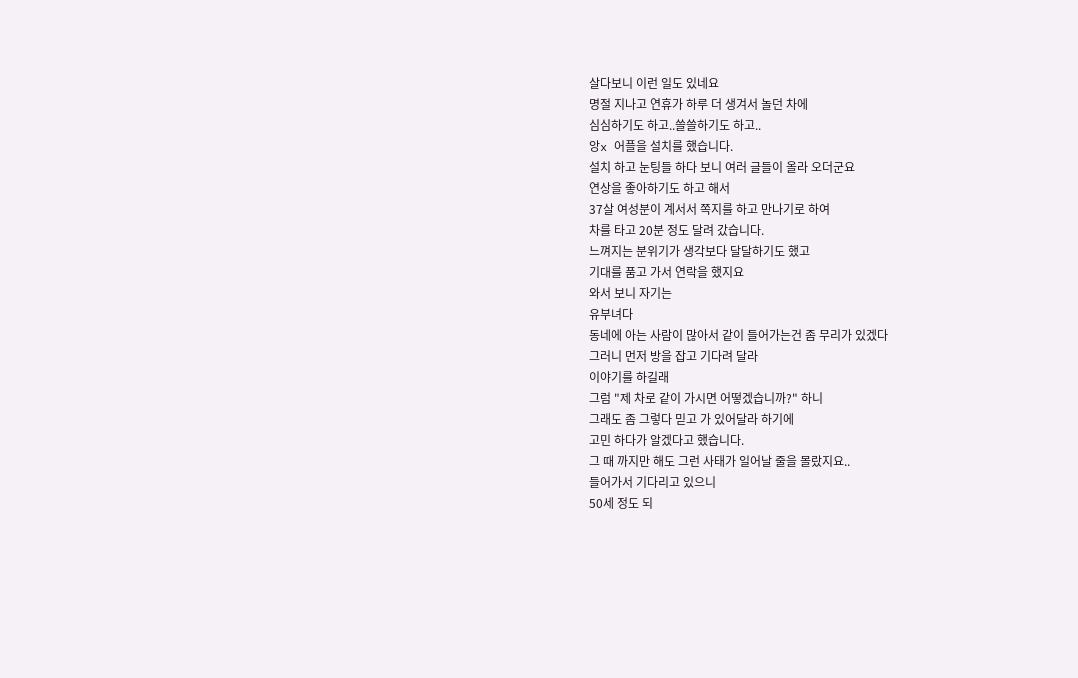살다보니 이런 일도 있네요
명절 지나고 연휴가 하루 더 생겨서 놀던 차에
심심하기도 하고..쓸쓸하기도 하고..
앙x 어플을 설치를 했습니다.
설치 하고 눈팅들 하다 보니 여러 글들이 올라 오더군요
연상을 좋아하기도 하고 해서
37살 여성분이 계서서 쪽지를 하고 만나기로 하여
차를 타고 20분 정도 달려 갔습니다.
느껴지는 분위기가 생각보다 달달하기도 했고
기대를 품고 가서 연락을 했지요
와서 보니 자기는
유부녀다
동네에 아는 사람이 많아서 같이 들어가는건 좀 무리가 있겠다
그러니 먼저 방을 잡고 기다려 달라
이야기를 하길래
그럼 "제 차로 같이 가시면 어떻겠습니까?" 하니
그래도 좀 그렇다 믿고 가 있어달라 하기에
고민 하다가 알겠다고 했습니다.
그 때 까지만 해도 그런 사태가 일어날 줄을 몰랐지요..
들어가서 기다리고 있으니
50세 정도 되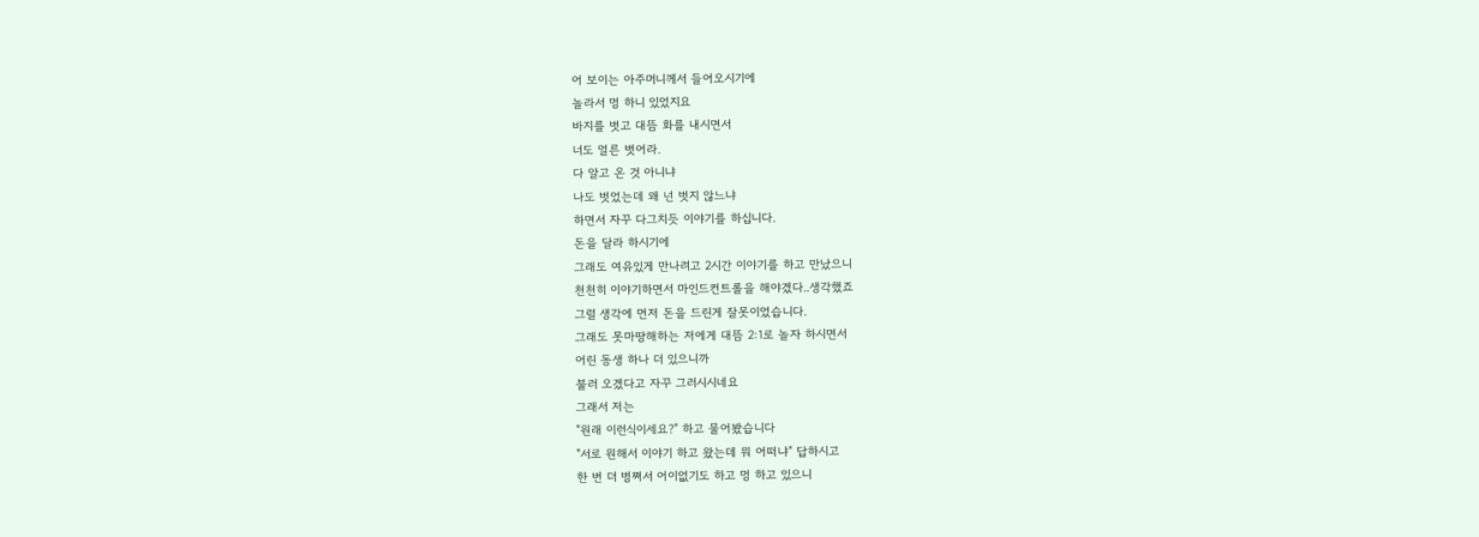어 보이는 아주머니께서 들어오시기에
놀라서 멍 하니 있었지요
바지를 벗고 대뜸 화를 내시면서
너도 얼른 벗어라.
다 알고 온 것 아니냐
나도 벗었는데 왜 넌 벗지 않느냐
하면서 자꾸 다그치듯 이야기를 하십니다.
돈을 달라 하시기에
그래도 여유있게 만나려고 2시간 이야기를 하고 만났으니
천천히 이야기하면서 마인드컨트롤을 해야겠다..생각했죠
그럴 생각에 먼저 돈을 드린게 잘못이었습니다.
그래도 못마땅해하는 저에게 대뜸 2:1로 놀자 하시면서
어린 동생 하나 더 있으니까
불러 오겠다고 자꾸 그러시시네요
그래서 저는
"원래 이런식이세요?" 하고 물어봤습니다
"서로 원해서 이야기 하고 왔는데 뭐 어떠냐" 답하시고
한 번 더 벙쪄서 어이없기도 하고 멍 하고 있으니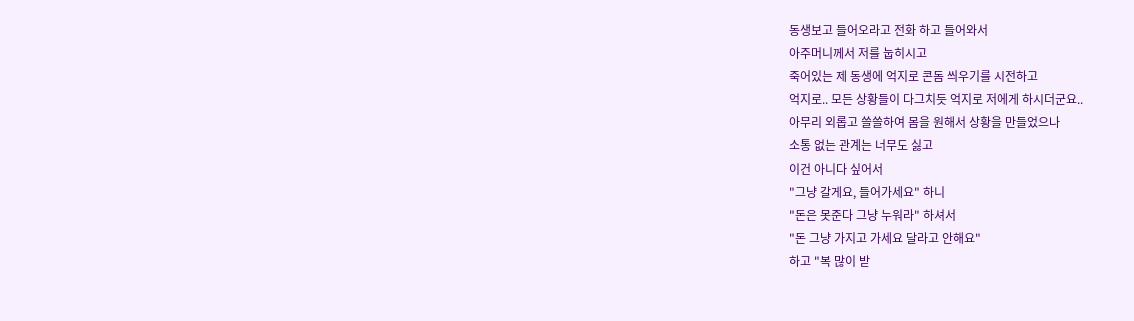동생보고 들어오라고 전화 하고 들어와서
아주머니께서 저를 눕히시고
죽어있는 제 동생에 억지로 콘돔 씌우기를 시전하고
억지로.. 모든 상황들이 다그치듯 억지로 저에게 하시더군요..
아무리 외롭고 쓸쓸하여 몸을 원해서 상황을 만들었으나
소통 없는 관계는 너무도 싫고
이건 아니다 싶어서
"그냥 갈게요, 들어가세요" 하니
"돈은 못준다 그냥 누워라" 하셔서
"돈 그냥 가지고 가세요 달라고 안해요"
하고 "복 많이 받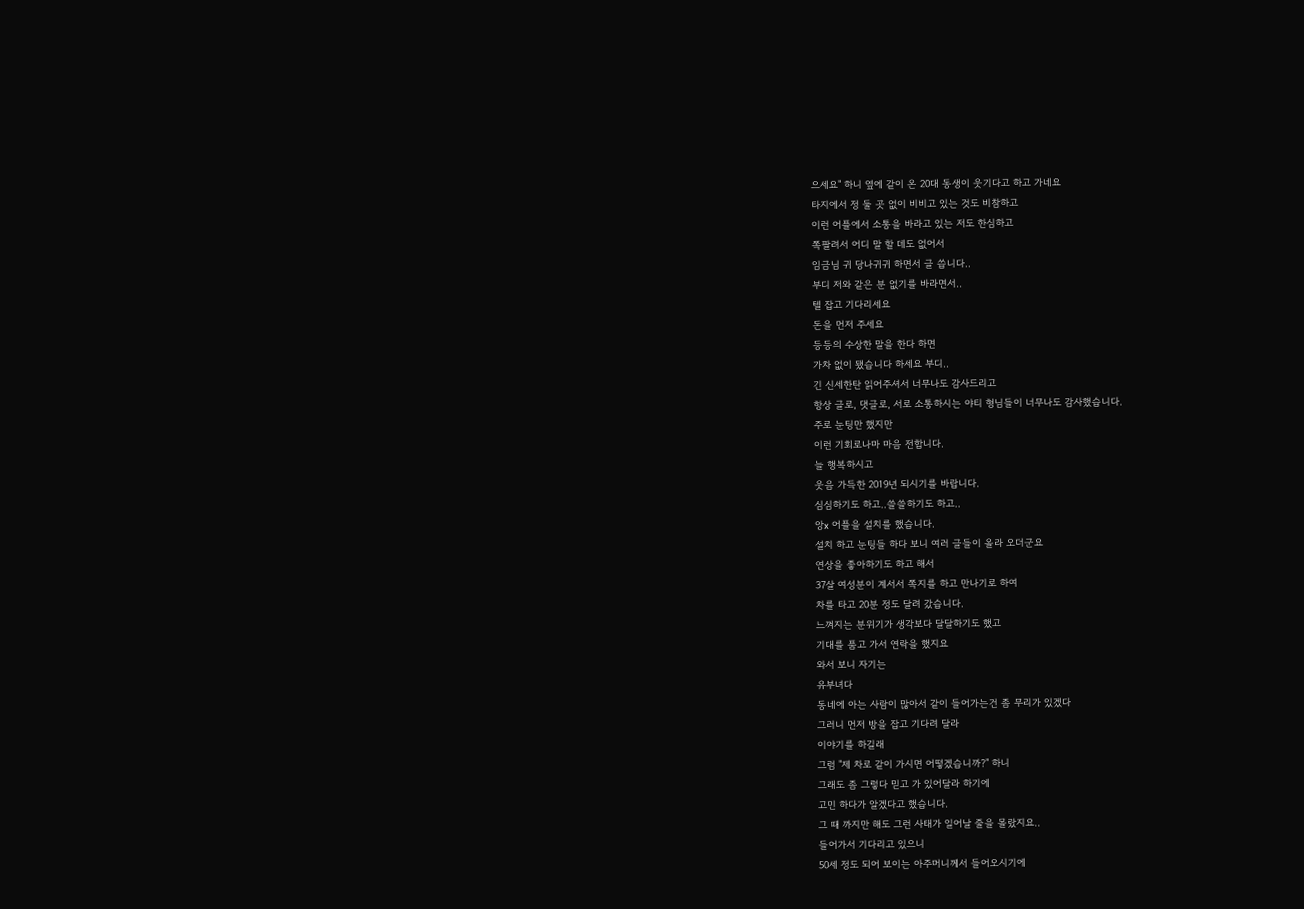으세요" 하니 옆에 같이 온 20대 동생이 웃기다고 하고 가네요
타지에서 정 둘 곳 없이 비비고 있는 것도 비참하고
이런 어플에서 소통을 바라고 있는 저도 한심하고
쪽팔려서 어디 말 할 데도 없어서
임금님 귀 당나귀귀 하면서 글 씁니다..
부디 저와 같은 분 없기를 바라면서..
텔 잡고 기다리세요
돈을 먼저 주세요
등등의 수상한 말을 한다 하면
가차 없이 됐습니다 하세요 부디..
긴 신세한탄 읽어주셔서 너무나도 감사드리고
항상 글로, 댓글로, 서로 소통하시는 야티 형님들이 너무나도 감사했습니다.
주로 눈팅만 했지만
이런 기회로나마 마음 전합니다.
늘 행복하시고
웃음 가득한 2019년 되시기를 바랍니다.
심심하기도 하고..쓸쓸하기도 하고..
앙x 어플을 설치를 했습니다.
설치 하고 눈팅들 하다 보니 여러 글들이 올라 오더군요
연상을 좋아하기도 하고 해서
37살 여성분이 계서서 쪽지를 하고 만나기로 하여
차를 타고 20분 정도 달려 갔습니다.
느껴지는 분위기가 생각보다 달달하기도 했고
기대를 품고 가서 연락을 했지요
와서 보니 자기는
유부녀다
동네에 아는 사람이 많아서 같이 들어가는건 좀 무리가 있겠다
그러니 먼저 방을 잡고 기다려 달라
이야기를 하길래
그럼 "제 차로 같이 가시면 어떻겠습니까?" 하니
그래도 좀 그렇다 믿고 가 있어달라 하기에
고민 하다가 알겠다고 했습니다.
그 때 까지만 해도 그런 사태가 일어날 줄을 몰랐지요..
들어가서 기다리고 있으니
50세 정도 되어 보이는 아주머니께서 들어오시기에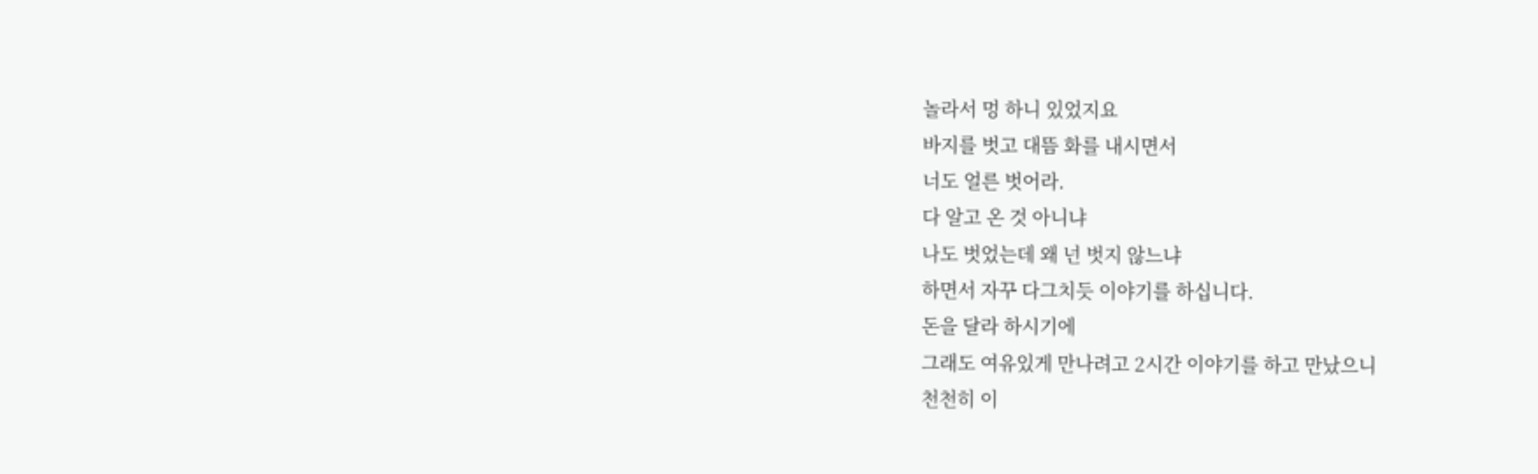놀라서 멍 하니 있었지요
바지를 벗고 대뜸 화를 내시면서
너도 얼른 벗어라.
다 알고 온 것 아니냐
나도 벗었는데 왜 넌 벗지 않느냐
하면서 자꾸 다그치듯 이야기를 하십니다.
돈을 달라 하시기에
그래도 여유있게 만나려고 2시간 이야기를 하고 만났으니
천천히 이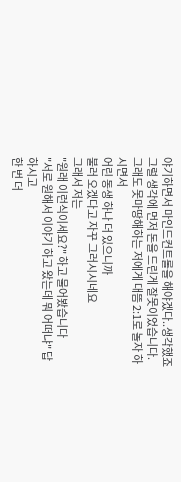야기하면서 마인드컨트롤을 해야겠다..생각했죠
그럴 생각에 먼저 돈을 드린게 잘못이었습니다.
그래도 못마땅해하는 저에게 대뜸 2:1로 놀자 하시면서
어린 동생 하나 더 있으니까
불러 오겠다고 자꾸 그러시시네요
그래서 저는
"원래 이런식이세요?" 하고 물어봤습니다
"서로 원해서 이야기 하고 왔는데 뭐 어떠냐" 답하시고
한 번 더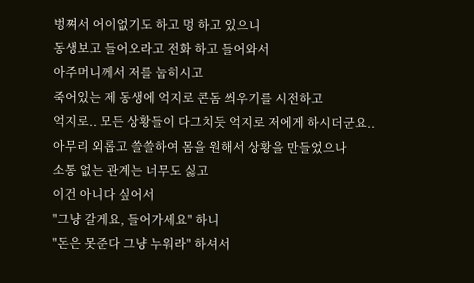벙쪄서 어이없기도 하고 멍 하고 있으니
동생보고 들어오라고 전화 하고 들어와서
아주머니께서 저를 눕히시고
죽어있는 제 동생에 억지로 콘돔 씌우기를 시전하고
억지로.. 모든 상황들이 다그치듯 억지로 저에게 하시더군요..
아무리 외롭고 쓸쓸하여 몸을 원해서 상황을 만들었으나
소통 없는 관계는 너무도 싫고
이건 아니다 싶어서
"그냥 갈게요, 들어가세요" 하니
"돈은 못준다 그냥 누워라" 하셔서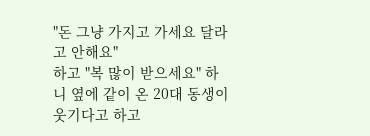"돈 그냥 가지고 가세요 달라고 안해요"
하고 "복 많이 받으세요" 하니 옆에 같이 온 20대 동생이 웃기다고 하고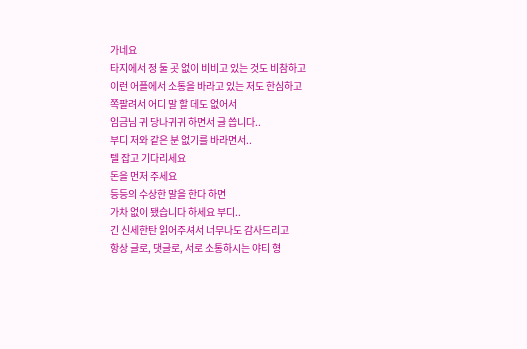가네요
타지에서 정 둘 곳 없이 비비고 있는 것도 비참하고
이런 어플에서 소통을 바라고 있는 저도 한심하고
쪽팔려서 어디 말 할 데도 없어서
임금님 귀 당나귀귀 하면서 글 씁니다..
부디 저와 같은 분 없기를 바라면서..
텔 잡고 기다리세요
돈을 먼저 주세요
등등의 수상한 말을 한다 하면
가차 없이 됐습니다 하세요 부디..
긴 신세한탄 읽어주셔서 너무나도 감사드리고
항상 글로, 댓글로, 서로 소통하시는 야티 형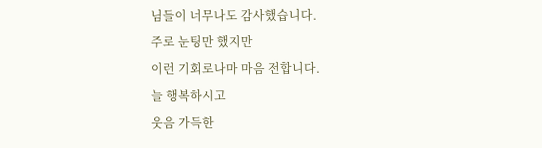님들이 너무나도 감사했습니다.
주로 눈팅만 했지만
이런 기회로나마 마음 전합니다.
늘 행복하시고
웃음 가득한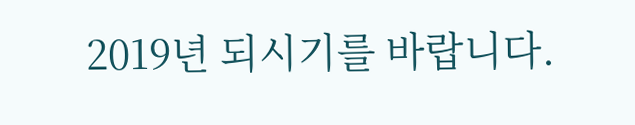2019년 되시기를 바랍니다.